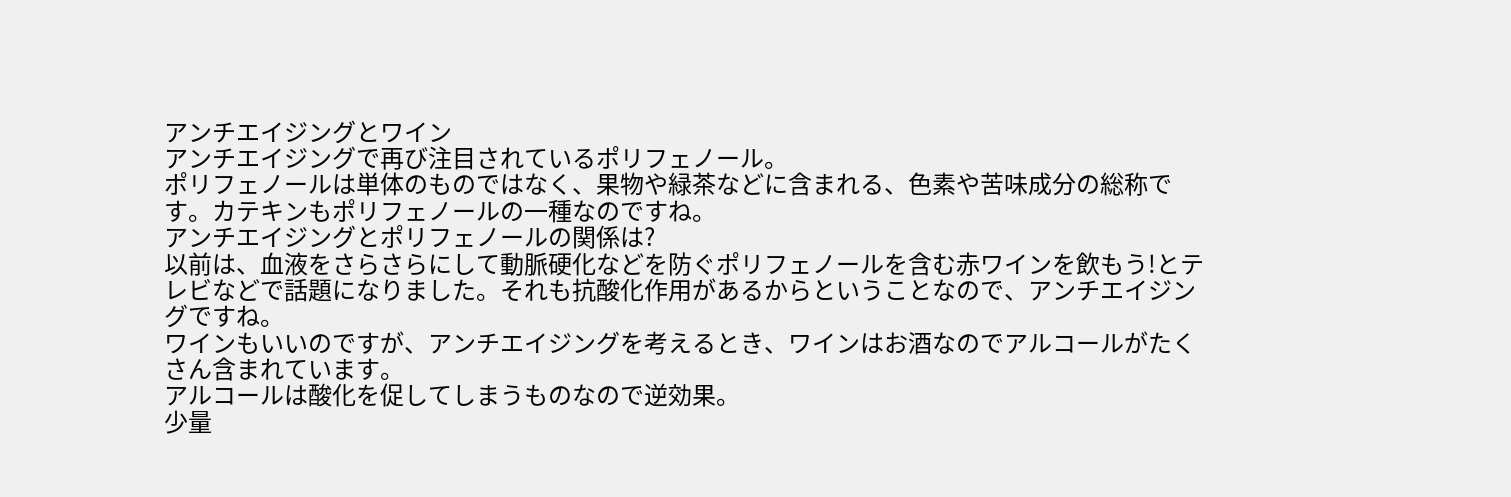アンチエイジングとワイン
アンチエイジングで再び注目されているポリフェノール。
ポリフェノールは単体のものではなく、果物や緑茶などに含まれる、色素や苦味成分の総称です。カテキンもポリフェノールの一種なのですね。
アンチエイジングとポリフェノールの関係は?
以前は、血液をさらさらにして動脈硬化などを防ぐポリフェノールを含む赤ワインを飲もう!とテレビなどで話題になりました。それも抗酸化作用があるからということなので、アンチエイジングですね。
ワインもいいのですが、アンチエイジングを考えるとき、ワインはお酒なのでアルコールがたくさん含まれています。
アルコールは酸化を促してしまうものなので逆効果。
少量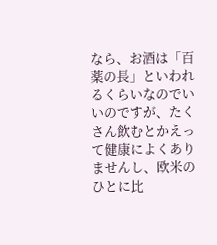なら、お酒は「百薬の長」といわれるくらいなのでいいのですが、たくさん飲むとかえって健康によくありませんし、欧米のひとに比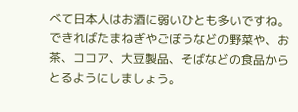べて日本人はお酒に弱いひとも多いですね。
できればたまねぎやごぼうなどの野菜や、お茶、ココア、大豆製品、そばなどの食品からとるようにしましょう。